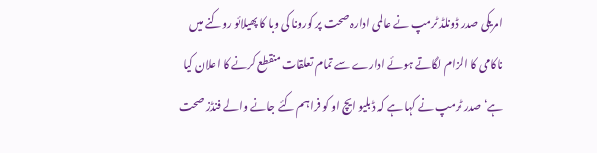امریکی صدر ڈونلڈ ٹرمپ نے عالمی ادارہ صحت پر کورونا کی وبا کا پھیلائو روکنے میں ناکامی کا الزام لگاتے ہوئے ادارے سے تمام تعلقات منقطع کرنے کا اعلان کیا ہے‘ صدر ٹرمپ نے کہا ہے کہ ڈبلیو ایچ او کو فراہم کئے جانے والے فنڈز صحت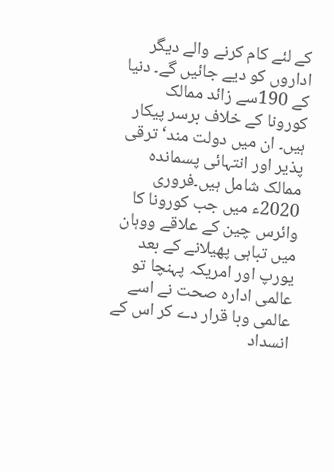کے لئے کام کرنے والے دیگر اداروں کو دیے جائیں گے۔ دنیا کے 190سے زائد ممالک کورونا کے خلاف برسر پیکار ہیں۔ ان میں دولت مند‘ ترقی پذیر اور انتہائی پسماندہ ممالک شامل ہیں۔فروری 2020ء میں جب کورونا کا وائرس چین کے علاقے ووہان میں تباہی پھیلانے کے بعد یورپ اور امریکہ پہنچا تو عالمی ادارہ صحت نے اسے عالمی وبا قرار دے کر اس کے انسداد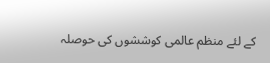کے لئے منظم عالمی کوششوں کی حوصلہ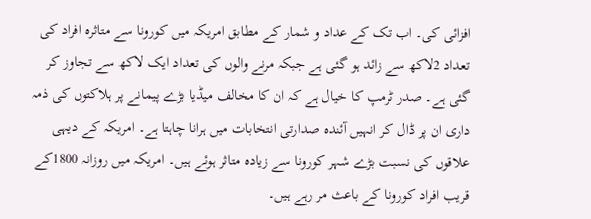افزائی کی۔ اب تک کے عداد و شمار کے مطابق امریکہ میں کورونا سے متاثرہ افراد کی تعداد 2لاکھ سے زائد ہو گئی ہے جبکہ مرنے والوں کی تعداد ایک لاکھ سے تجاوز کر گئی ہے۔ صدر ٹرمپ کا خیال ہے کہ ان کا مخالف میڈیا بڑے پیمانے پر ہلاکتوں کی ذمہ داری ان پر ڈال کر انہیں آئندہ صدارتی انتخابات میں ہرانا چاہتا ہے۔ امریکہ کے دیہی علاقوں کی نسبت بڑے شہر کورونا سے زیادہ متاثر ہوئے ہیں۔ امریکہ میں روزانہ 1800کے قریب افراد کورونا کے باعث مر رہے ہیں۔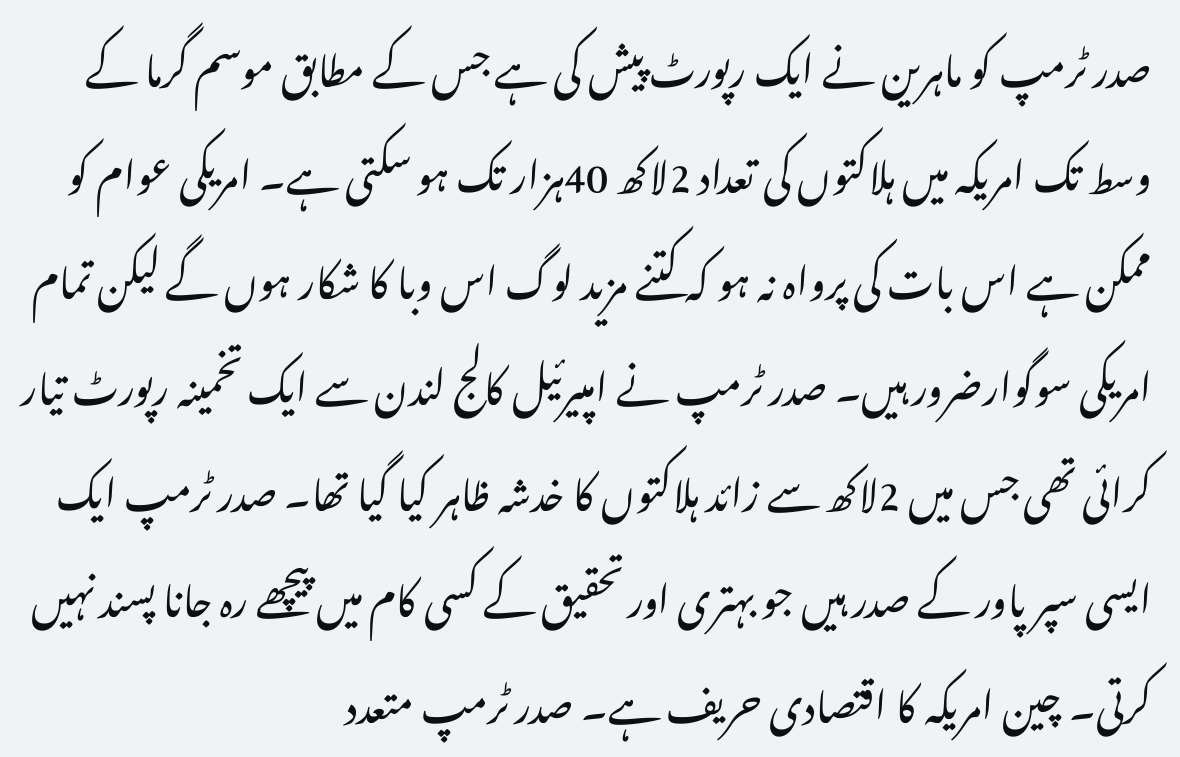صدر ٹرمپ کو ماہرین نے ایک رپورٹ پیش کی ہے جس کے مطابق موسم گرما کے وسط تک امریکہ میں ہلاکتوں کی تعداد 2لاکھ 40ہزار تک ہو سکتی ہے۔ امریکی عوام کو ممکن ہے اس بات کی پرواہ نہ ہو کہ کتنے مزید لوگ اس وبا کا شکار ہوں گے لیکن تمام امریکی سوگوارضرور ہیں۔ صدر ٹرمپ نے امپیرئیل کالج لندن سے ایک تخمینہ رپورٹ تیار کرائی تھی جس میں 2لاکھ سے زائد ہلاکتوں کا خدشہ ظاہر کیا گیا تھا۔ صدر ٹرمپ ایک ایسی سپر پاور کے صدر ہیں جو بہتری اور تحقیق کے کسی کام میں پیچھے رہ جانا پسند نہیں کرتی۔ چین امریکہ کا اقتصادی حریف ہے۔ صدر ٹرمپ متعدد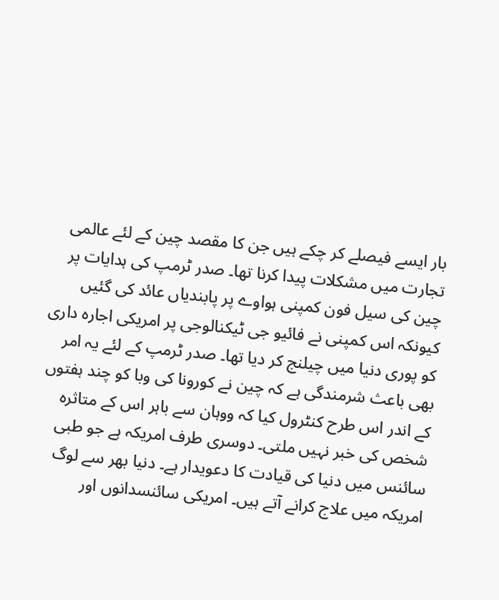بار ایسے فیصلے کر چکے ہیں جن کا مقصد چین کے لئے عالمی تجارت میں مشکلات پیدا کرنا تھا۔ صدر ٹرمپ کی ہدایات پر چین کی سیل فون کمپنی ہواوے پر پابندیاں عائد کی گئیں کیونکہ اس کمپنی نے فائیو جی ٹیکنالوجی پر امریکی اجارہ داری کو پوری دنیا میں چیلنج کر دیا تھا۔ صدر ٹرمپ کے لئے یہ امر بھی باعث شرمندگی ہے کہ چین نے کورونا کی وبا کو چند ہفتوں کے اندر اس طرح کنٹرول کیا کہ ووہان سے باہر اس کے متاثرہ شخص کی خبر نہیں ملتی۔ دوسری طرف امریکہ ہے جو طبی سائنس میں دنیا کی قیادت کا دعویدار ہے۔ دنیا بھر سے لوگ امریکہ میں علاج کرانے آتے ہیں۔ امریکی سائنسدانوں اور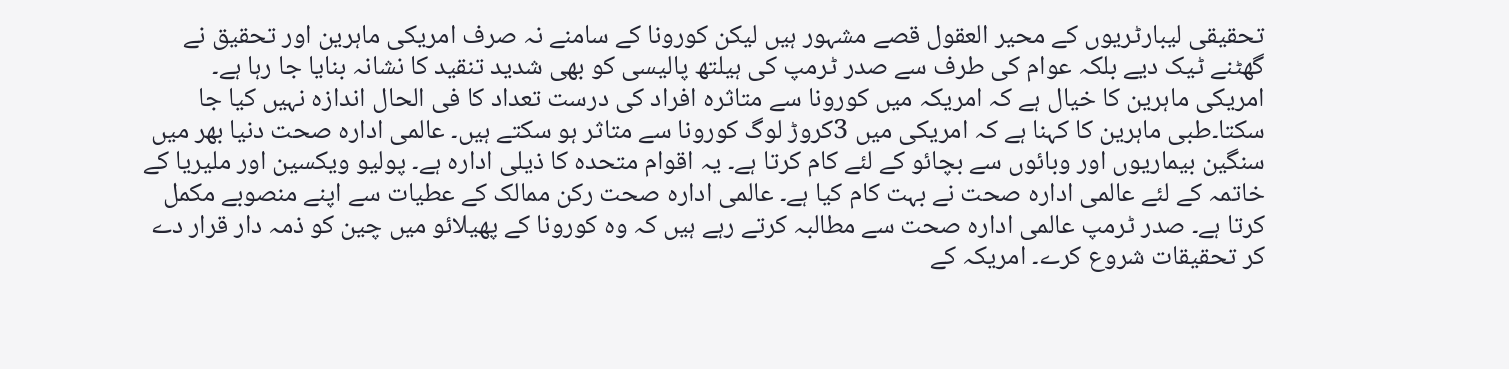تحقیقی لیبارٹریوں کے محیر العقول قصے مشہور ہیں لیکن کورونا کے سامنے نہ صرف امریکی ماہرین اور تحقیق نے گھٹنے ٹیک دیے بلکہ عوام کی طرف سے صدر ٹرمپ کی ہیلتھ پالیسی کو بھی شدید تنقید کا نشانہ بنایا جا رہا ہے۔ امریکی ماہرین کا خیال ہے کہ امریکہ میں کورونا سے متاثرہ افراد کی درست تعداد کا فی الحال اندازہ نہیں کیا جا سکتا۔طبی ماہرین کا کہنا ہے کہ امریکی میں 3کروڑ لوگ کورونا سے متاثر ہو سکتے ہیں۔ عالمی ادارہ صحت دنیا بھر میں سنگین بیماریوں اور وبائوں سے بچائو کے لئے کام کرتا ہے۔ یہ اقوام متحدہ کا ذیلی ادارہ ہے۔ پولیو ویکسین اور ملیریا کے خاتمہ کے لئے عالمی ادارہ صحت نے بہت کام کیا ہے۔ عالمی ادارہ صحت رکن ممالک کے عطیات سے اپنے منصوبے مکمل کرتا ہے۔ صدر ٹرمپ عالمی ادارہ صحت سے مطالبہ کرتے رہے ہیں کہ وہ کورونا کے پھیلائو میں چین کو ذمہ دار قرار دے کر تحقیقات شروع کرے۔ امریکہ کے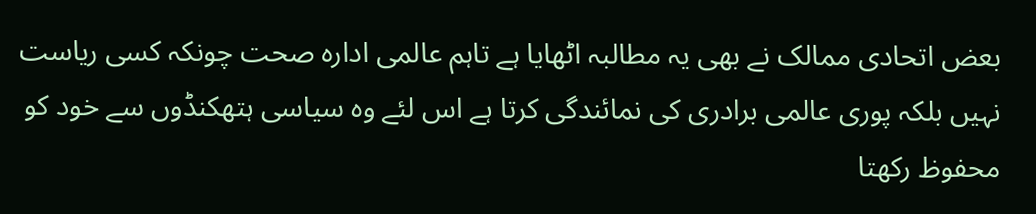بعض اتحادی ممالک نے بھی یہ مطالبہ اٹھایا ہے تاہم عالمی ادارہ صحت چونکہ کسی ریاست نہیں بلکہ پوری عالمی برادری کی نمائندگی کرتا ہے اس لئے وہ سیاسی ہتھکنڈوں سے خود کو محفوظ رکھتا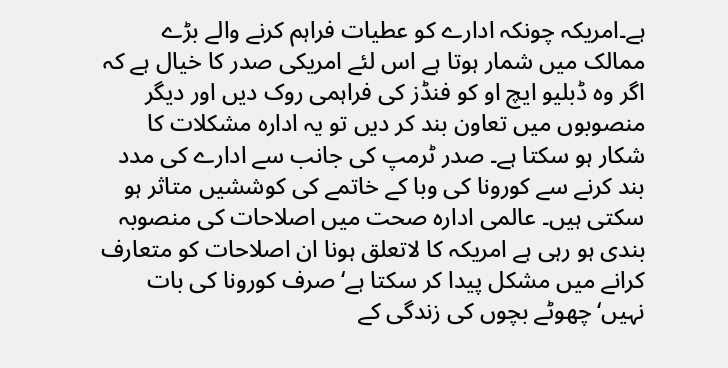ہے۔امریکہ چونکہ ادارے کو عطیات فراہم کرنے والے بڑے ممالک میں شمار ہوتا ہے اس لئے امریکی صدر کا خیال ہے کہ اگر وہ ڈبلیو ایچ او کو فنڈز کی فراہمی روک دیں اور دیگر منصوبوں میں تعاون بند کر دیں تو یہ ادارہ مشکلات کا شکار ہو سکتا ہے۔ صدر ٹرمپ کی جانب سے ادارے کی مدد بند کرنے سے کورونا کی وبا کے خاتمے کی کوششیں متاثر ہو سکتی ہیں۔ عالمی ادارہ صحت میں اصلاحات کی منصوبہ بندی ہو رہی ہے امریکہ کا لاتعلق ہونا ان اصلاحات کو متعارف کرانے میں مشکل پیدا کر سکتا ہے‘ صرف کورونا کی بات نہیں‘ چھوٹے بچوں کی زندگی کے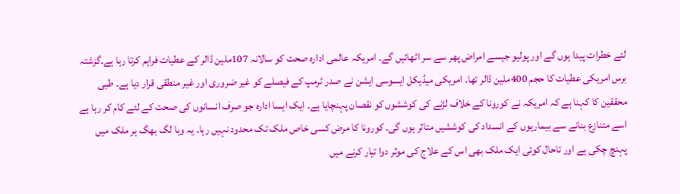لئے خطرات پیدا ہوں گے اور پولیو جیسے امراض پھر سے سر اٹھائیں گے۔ امریکہ عالمی ادارہ صحت کو سالانہ 107ملین ڈالر کے عطیات فراہم کرتا رہا ہے۔گزشتہ برس امریکی عطیات کا حجم 400ملین ڈالر تھا۔ امریکی میڈیکل ایسوسی ایشن نے صدر ٹرمپ کے فیصلے کو غیر ضروری اور غیر منطقی قرار دیا ہے۔ طبی محققین کا کہنا ہے کہ امریکہ نے کورونا کے خلاف لڑنے کی کوششوں کو نقصان پہنچایا ہے۔ ایک ایسا ادارہ جو صرف انسانوں کی صحت کے لئے کام کر رہا ہے اسے متنازع بنانے سے بیماریوں کے انسداد کی کوششیں متاثر ہوں گی۔ کورونا کا مرض کسی خاص ملک تک محدود نہیں رہا۔ یہ وبا لگ بھگ ہر ملک میں پہنچ چکی ہے اور تاحال کوئی ایک ملک بھی اس کے علاج کی موثر دوا تیار کرنے میں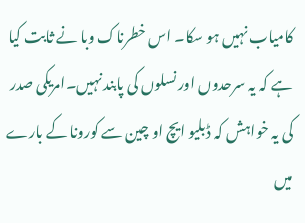کامیاب نہیں ہو سکا۔ اس خطرناک وبا نے ثابت کیا ہے کہ یہ سرحدوں اور نسلوں کی پابند نہیں۔امریکی صدر کی یہ خواہش کہ ڈبلیو ایچ او چین سے کورونا کے بارے میں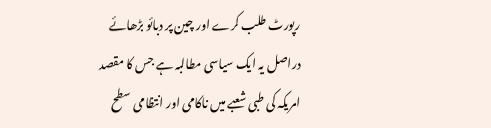رپورٹ طلب کرے اور چین پر دبائو بڑھائے دراصل یہ ایک سیاسی مطالبہ ہے جس کا مقصد امریکہ کی طبی شعبے میں ناکامی اور انتظامی سطح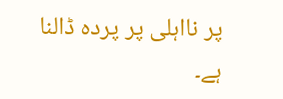پر نااہلی پر پردہ ڈالنا ہے۔